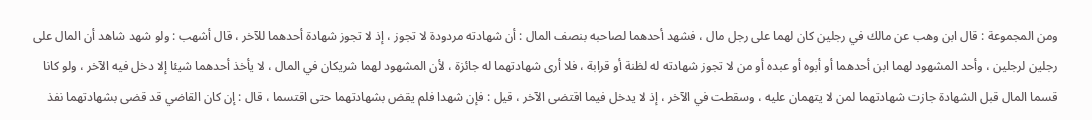ومن المجموعة : قال ابن وهب عن مالك في رجلين كان لهما على رجل مال ، فشهد أحدهما لصاحبه بنصف المال : أن شهادته مردودة لا تجوز ، إذ لا تجوز شهادة أحدهما للآخر ، قال أشهب : ولو شهد شاهد أن المال على رجلين لرجلين ، وأحد المشهود لهما ابن أحدهما أو أبوه أو عبده أو من لا تجوز شهادته له لظنة أو قرابة ، فلا أرى شهادتهما له جائزة ، لأن المشهود لهما شريكان في المال ، لا يأخذ أحدهما شيئا إلا دخل فيه الآخر ، ولو كانا قسما المال قبل الشهادة جازت شهادتهما لمن لا يتهمان عليه ، وسقطت في الآخر ، إذ لا يدخل فيما اقتضى الآخر ، قيل : فإن شهدا فلم يقض بشهادتهما حتى اقتسما ، قال : إن كان القاضي قد قضى بشهادتهما نفذ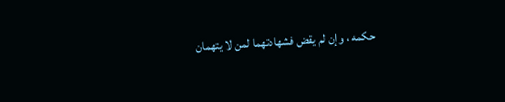حكمه ، وإن لم يقض فشهادتهما لمن لا يتهمان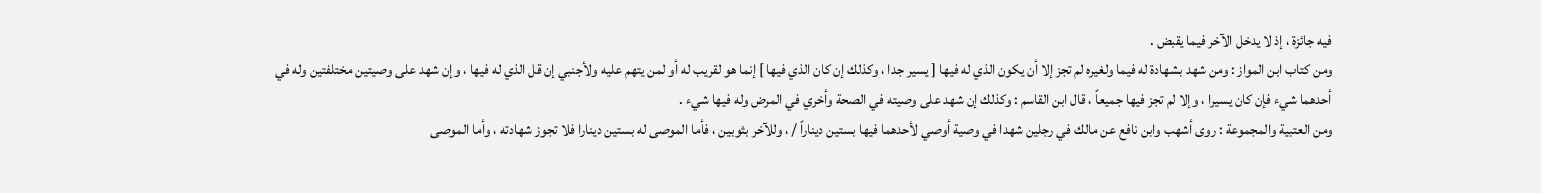فيه جائزة ، إذ لا يدخل الآخر فيما يقبض .
ومن كتاب ابن المواز : ومن شهد بشهادة له فيما ولغيره لم تجز إلا أن يكون الذي له فيها [ يسير جدا ، وكذلك إن كان الذي فيها ] إنما هو لقريب له أو لمن يتهم عليه ولأجنبي إن قل الذي له فيها ، وإن شهد على وصيتين مختلفتين وله في أحدهما شيء فإن كان يسيرا ، وإلا لم تجز فيها جميعاً ، قال ابن القاسم : وكذلك إن شهد على وصيته في الصحة وأخري في المرض وله فيها شيء .
ومن العتبية والمجموعة : روى أشهب وابن نافع عن مالك في رجلين شهدا في وصية أوصي لأحدهما فيها بستين ديناراً / ، وللآخر بثوبين ، فأما الموصى له بستين دينارا فلا تجوز شهادته ، وأما الموصى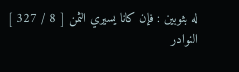له بثوبين : فإن كانا يسيري الثمن [ 8 / 327 ]
النوادر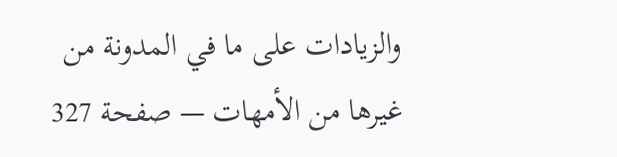والزيادات على ما في المدونة من غيرها من الأمهات — صفحة 327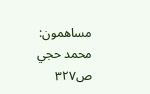مساهمون: محمد حجي
ص٣٢٧